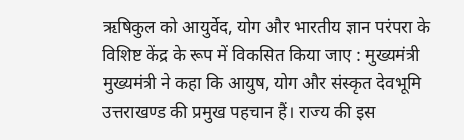ऋषिकुल को आयुर्वेद, योग और भारतीय ज्ञान परंपरा के विशिष्ट केंद्र के रूप में विकसित किया जाए : मुख्यमंत्री
मुख्यमंत्री ने कहा कि आयुष, योग और संस्कृत देवभूमि उत्तराखण्ड की प्रमुख पहचान हैं। राज्य की इस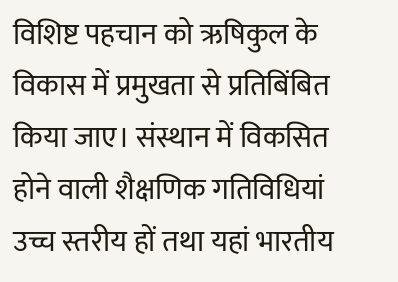विशिष्ट पहचान को ऋषिकुल के विकास में प्रमुखता से प्रतिबिंबित किया जाए। संस्थान में विकसित होने वाली शैक्षणिक गतिविधियां उच्च स्तरीय हों तथा यहां भारतीय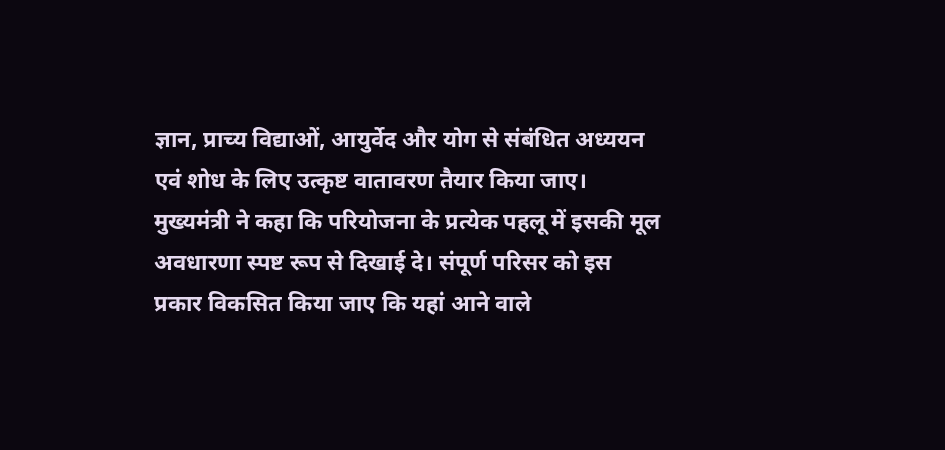ज्ञान, प्राच्य विद्याओं, आयुर्वेद और योग से संबंधित अध्ययन एवं शोध के लिए उत्कृष्ट वातावरण तैयार किया जाए।
मुख्यमंत्री ने कहा कि परियोजना के प्रत्येक पहलू में इसकी मूल अवधारणा स्पष्ट रूप से दिखाई दे। संपूर्ण परिसर को इस प्रकार विकसित किया जाए कि यहां आने वाले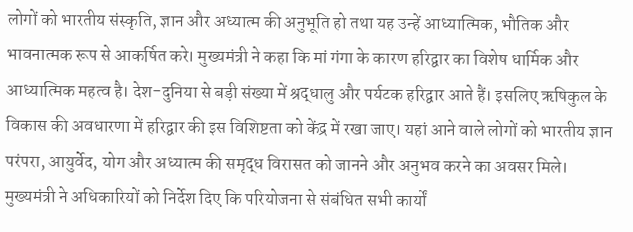लोगों को भारतीय संस्कृति, ज्ञान और अध्यात्म की अनुभूति हो तथा यह उन्हें आध्यात्मिक, भौतिक और भावनात्मक रूप से आकर्षित करे। मुख्यमंत्री ने कहा कि मां गंगा के कारण हरिद्वार का विशेष धार्मिक और आध्यात्मिक महत्व है। देश-दुनिया से बड़ी संख्या में श्रद्धालु और पर्यटक हरिद्वार आते हैं। इसलिए ऋषिकुल के विकास की अवधारणा में हरिद्वार की इस विशिष्टता को केंद्र में रखा जाए। यहां आने वाले लोगों को भारतीय ज्ञान परंपरा, आयुर्वेद, योग और अध्यात्म की समृद्ध विरासत को जानने और अनुभव करने का अवसर मिले।
मुख्यमंत्री ने अधिकारियों को निर्देश दिए कि परियोजना से संबंधित सभी कार्यों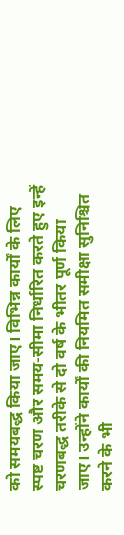को समयबद्ध किया जाए। विभिन्न कार्यों के लिए स्पष्ट चरण और समय-सीमा निर्धारित करते हुए इन्हें चरणबद्ध तरीके से दो वर्ष के भीतर पूर्ण किया जाए। उन्होंने कार्यों की नियमित समीक्षा सुनिश्चित करने के भी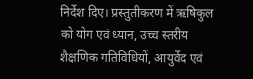निर्देश दिए। प्रस्तुतीकरण में ऋषिकुल को योग एवं ध्यान, उच्च स्तरीय शैक्षणिक गतिविधियों, आयुर्वेद एवं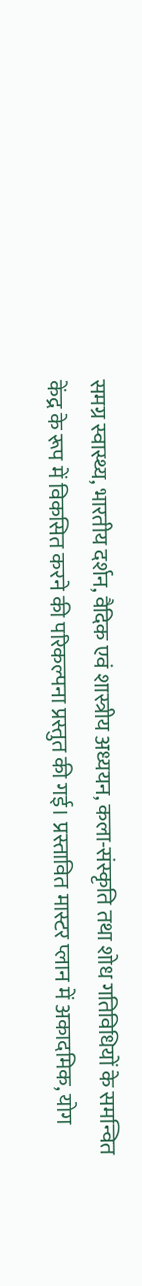समग्र स्वास्थ्य, भारतीय दर्शन, वैदिक एवं शास्त्रीय अध्ययन, कला-संस्कृति तथा शोध गतिविधियों के समन्वित केंद्र के रूप में विकसित करने की परिकल्पना प्रस्तुत की गई। प्रस्तावित मास्टर प्लान में अकादमिक, योग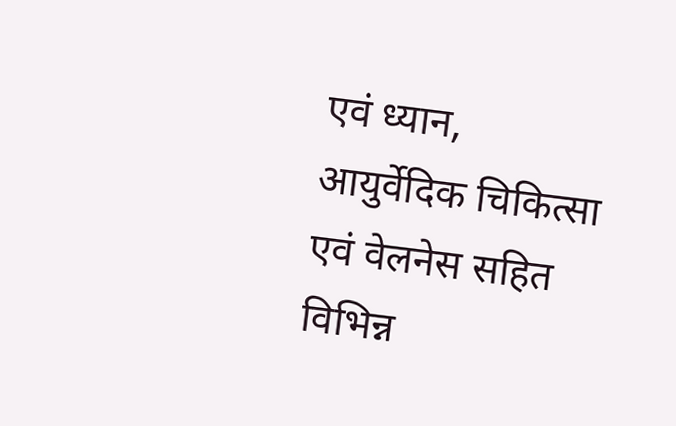एवं ध्यान, आयुर्वेदिक चिकित्सा एवं वेलनेस सहित विभिन्न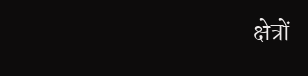क्षेत्रों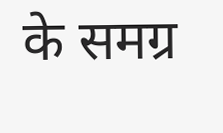के समग्र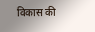विकास की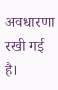अवधारणा रखी गई है।